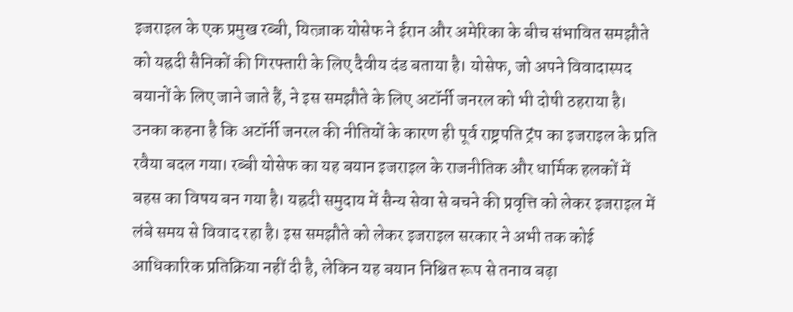इजराइल के एक प्रमुख रब्बी, यित्ज़ाक योसेफ ने ईरान और अमेरिका के बीच संभावित समझौते को यह्रदी सैनिकों की गिरफ्तारी के लिए दैवीय दंड बताया है। योसेफ, जो अपने विवादास्पद बयानों के लिए जाने जाते हैं, ने इस समझौते के लिए अटॉर्नी जनरल को भी दोषी ठहराया है। उनका कहना है कि अटॉर्नी जनरल की नीतियों के कारण ही पूर्व राष्ट्रपति ट्रंप का इजराइल के प्रति रवैया बदल गया। रब्बी योसेफ का यह बयान इजराइल के राजनीतिक और धार्मिक हलकों में बहस का विषय बन गया है। यह्रदी समुदाय में सैन्य सेवा से बचने की प्रवृत्ति को लेकर इजराइल में लंबे समय से विवाद रहा है। इस समझौते को लेकर इजराइल सरकार ने अभी तक कोई आधिकारिक प्रतिक्रिया नहीं दी है, लेकिन यह बयान निश्चित रूप से तनाव बढ़ा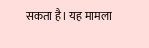सकता है। यह मामला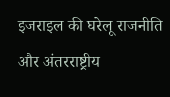इजराइल की घरेलू राजनीति और अंतरराष्ट्रीय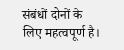संबंधों दोनों के लिए महत्वपूर्ण है।